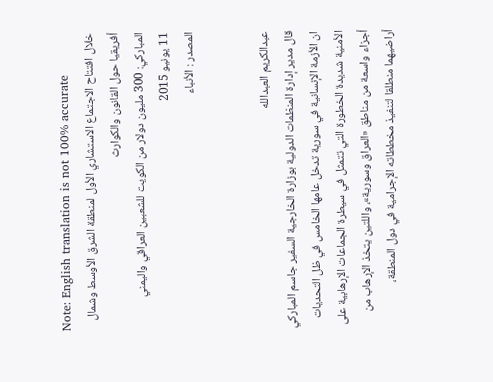Note: English translation is not 100% accurate
خلال افتتاح الاجتماع الاستشاري الأول لمنطقة الشرق الأوسط وشمال أفريقيا حول القانون والكوارث
المباركي: 300 مليون دولار من الكويت للشعبين العراقي واليمني
11 يونيو 2015
المصدر : الأنباء


عبدالكريم العبدالله
قال مدير إدارة المنظمات الدولية بوزارة الخارجية السفير جاسم المباركي ان الأزمة الإنسانية في سورية تدخل عامها الخامس في ظل التحديات الأمنية شديدة الخطورة التي تتمثل في سيطرة الجماعات الإرهابية على أجزاء واسعة من مناطق «العراق وسورية»، واللتين يتخذ الإرهاب من أراضيهما منطلقا لتنفيذ مخططاته الإجرامية في دول المنطقة،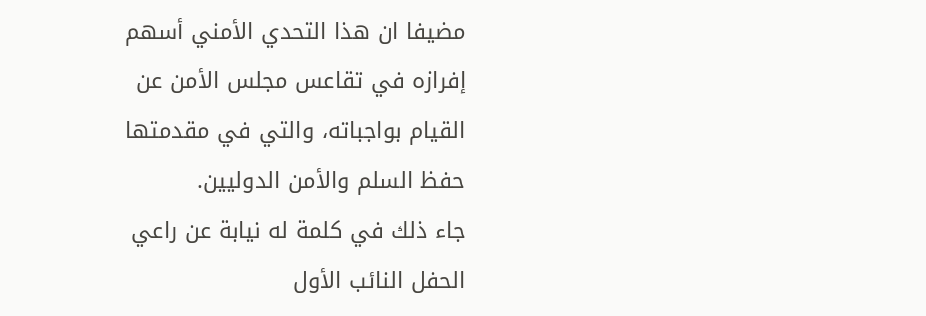مضيفا ان هذا التحدي الأمني أسهم إفرازه في تقاعس مجلس الأمن عن القيام بواجباته، والتي في مقدمتها حفظ السلم والأمن الدوليين.
جاء ذلك في كلمة له نيابة عن راعي الحفل النائب الأول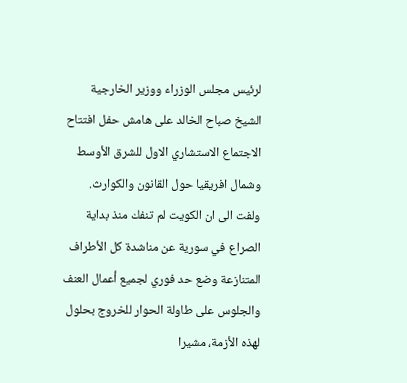لرئيس مجلس الوزراء ووزير الخارجية الشيخ صباح الخالد على هامش حفل افتتاح الاجتماع الاستشاري الاول للشرق الأوسط وشمال افريقيا حول القانون والكوارث.
ولفت الى ان الكويت لم تنفك منذ بداية الصراع في سورية عن مناشدة كل الأطراف المتنازعة وضع حد فوري لجميع أعمال العنف والجلوس على طاولة الحوار للخروج بحلول لهذه الأزمة، مشيرا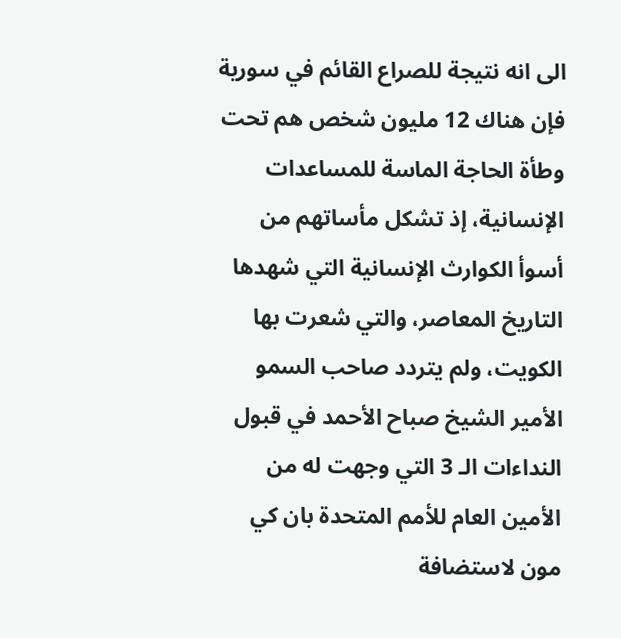الى انه نتيجة للصراع القائم في سورية فإن هناك 12 مليون شخص هم تحت وطأة الحاجة الماسة للمساعدات الإنسانية، إذ تشكل مأساتهم من أسوأ الكوارث الإنسانية التي شهدها التاريخ المعاصر، والتي شعرت بها الكويت، ولم يتردد صاحب السمو الأمير الشيخ صباح الأحمد في قبول النداءات الـ 3 التي وجهت له من الأمين العام للأمم المتحدة بان كي مون لاستضافة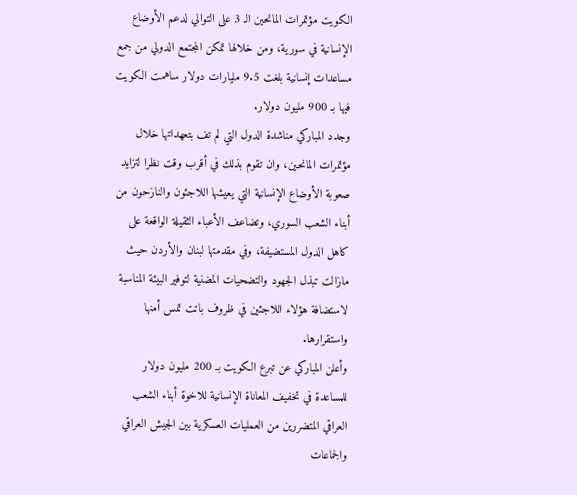الكويت مؤتمرات المانحين الـ 3 على التوالي لدعم الأوضاع الإنسانية في سورية، ومن خلالها تمكن المجتمع الدولي من جمع مساعدات إنسانية بلغت 9.5 مليارات دولار ساهمت الكويت فيها بـ 900 مليون دولار.
وجدد المباركي مناشدة الدول التي لم تف بتعهداتها خلال مؤتمرات المانحين، وان تقوم بذلك في أقرب وقت نظرا لتزايد صعوبة الأوضاع الإنسانية التي يعيشها اللاجئون والنازحون من أبناء الشعب السوري، وتضاعف الأعباء الثقيلة الواقعة على كاهل الدول المستضيفة، وفي مقدمتها لبنان والأردن حيث مازالت تبذل الجهود والتضحيات المضنية لتوفير البيئة المناسبة لاستضافة هؤلاء اللاجئين في ظروف باتت تمس أمنها واستقرارها.
وأعلن المباركي عن تبرع الكويت بـ 200 مليون دولار للمساعدة في تخفيف المعاناة الإنسانية للاخوة أبناء الشعب العراقي المتضررين من العمليات العسكرية بين الجيش العراقي والجماعات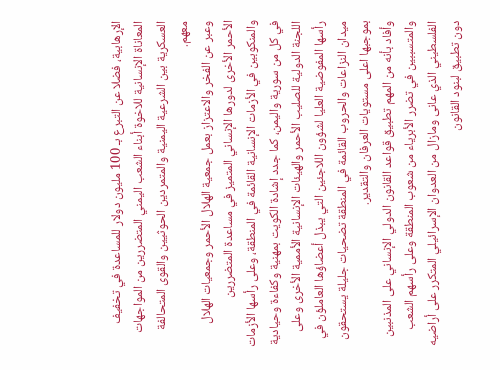الإرهابية، فضلا عن التبرع بـ 100 مليون دولار للمساعدة في تخفيف المعاناة الإنسانية للاخوة أبناء الشعب اليمني المتضررين من المواجهات العسكرية بين الشرعية اليمنية والمتمردين الحوثيين والقوى المتحالفة معهم.
وعبر عن الفخر والاعتزاز بعمل جمعية الهلال الأحمر وجمعيات الهلال الأحمر الأخرى لدورها الإنساني المتميز في مساعدة المتضررين والمنكوبين في الأزمات الإنسانية القائمة في المنطقة، وعلى رأسها الأزمات في كل من سورية واليمن، كما جدد إشادة الكويت بمهنية وكفاءة وحيادية اللجنة الدولية للصليب الأحمر والهيئات الإنسانية الأممية الأخرى وعلى رأسها المفوضية العليا لشؤون اللاجئين التي يبذل أعضاؤها العاملؤن في ميدان النزاعات والحروب القائمة في المنطقة تضحيات جليلة يستحقون بموجبها اعلى مستويات العرفان والتقدير.
وأفاد بأنه من المهم تطبيق قواعد القانون الدولي الإنساني على المذنبين والمتسببين في تضرر الأبرياء من شعوب المنطقة وعلى رأسهم الشعب الفلسطيني الذي عانى ومازال من العدوان الإسرائيلي المتكرر على أراضيه دون تطبيق لبنود القانون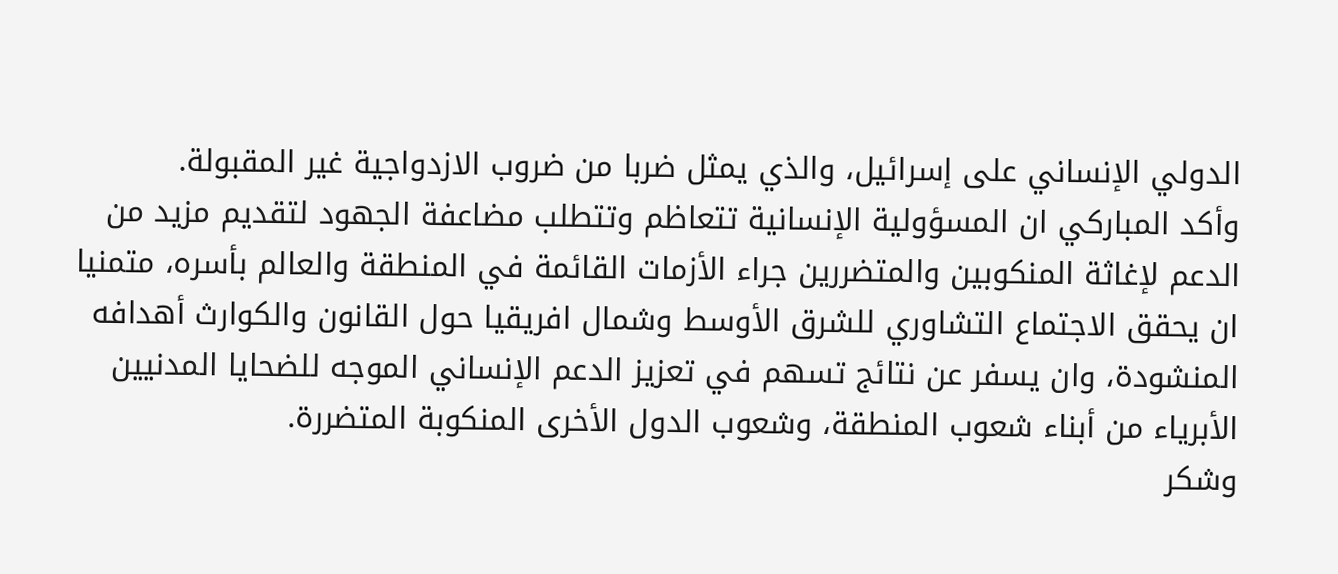الدولي الإنساني على إسرائيل، والذي يمثل ضربا من ضروب الازدواجية غير المقبولة.
وأكد المباركي ان المسؤولية الإنسانية تتعاظم وتتطلب مضاعفة الجهود لتقديم مزيد من الدعم لإغاثة المنكوبين والمتضررين جراء الأزمات القائمة في المنطقة والعالم بأسره، متمنيا ان يحقق الاجتماع التشاوري للشرق الأوسط وشمال افريقيا حول القانون والكوارث أهدافه المنشودة، وان يسفر عن نتائج تسهم في تعزيز الدعم الإنساني الموجه للضحايا المدنيين الأبرياء من أبناء شعوب المنطقة، وشعوب الدول الأخرى المنكوبة المتضررة.
وشكر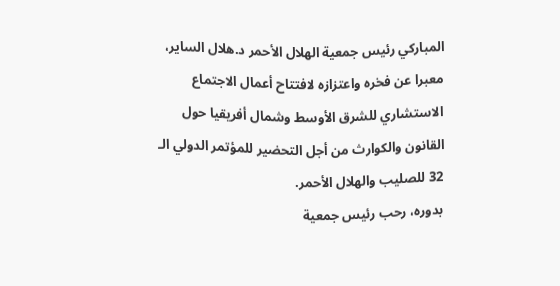المباركي رئيس جمعية الهلال الأحمر د.هلال الساير، معبرا عن فخره واعتزازه لافتتاح أعمال الاجتماع الاستشاري للشرق الأوسط وشمال أفريقيا حول القانون والكوارث من أجل التحضير للمؤتمر الدولي الـ 32 للصليب والهلال الأحمر.
بدوره، رحب رئيس جمعية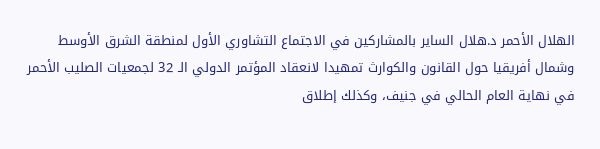الهلال الأحمر د.هلال الساير بالمشاركين في الاجتماع التشاوري الأول لمنطقة الشرق الأوسط وشمال أفريقيا حول القانون والكوارث تمهيدا لانعقاد المؤتمر الدولي الـ 32 لجمعيات الصليب الأحمر في نهاية العام الحالي في جنيف، وكذلك إطلاق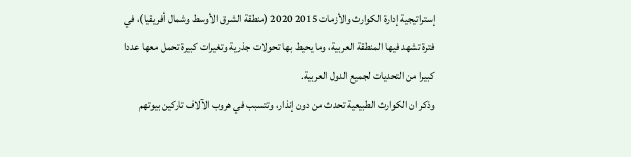إستراتيجية إدارة الكوارث والأزمات 2015 2020 (منطقة الشرق الأوسط وشمال أفريقيا)، في فترة تشهد فيها المنطقة العربية، وما يحيط بها تحولات جذرية وتغيرات كبيرة تحمل معها عددا كبيرا من التحديات لجميع الدول العربية.
وذكر ان الكوارث الطبيعية تحدث من دون إنذار، وتتسبب في هروب الآلاف تاركين بيوتهم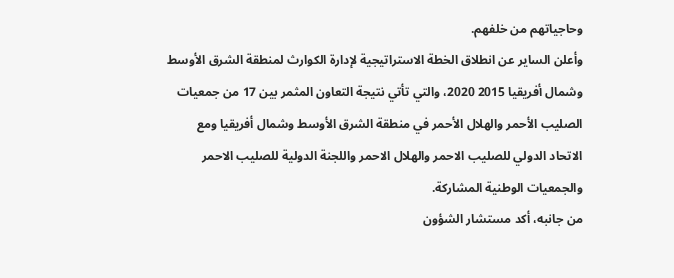وحاجياتهم من خلفهم.
وأعلن الساير عن انطلاق الخطة الاستراتيجية لإدارة الكوارث لمنطقة الشرق الأوسط وشمال أفريقيا 2015 2020، والتي تأتي نتيجة التعاون المثمر بين 17 من جمعيات الصليب الأحمر والهلال الأحمر في منطقة الشرق الأوسط وشمال أفريقيا ومع الاتحاد الدولي للصليب الاحمر والهلال الاحمر واللجنة الدولية للصليب الاحمر والجمعيات الوطنية المشاركة.
من جانبه، أكد مستشار الشؤون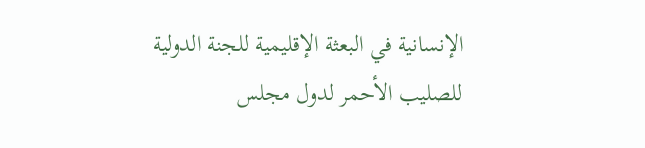الإنسانية في البعثة الإقليمية للجنة الدولية للصليب الأحمر لدول مجلس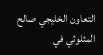التعاون الخليجي صالح المثلوثي في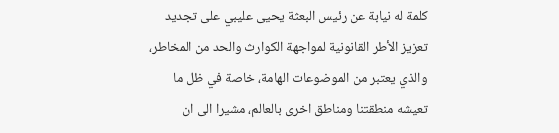كلمة له نيابة عن رئيس البعثة يحيى عليبي على تجديد تعزيز الأطر القانونية لمواجهة الكوارث والحد من المخاطر، والذي يعتبر من الموضوعات الهامة، خاصة في ظل ما تعيشه منطقتنا ومناطق اخرى بالعالم، مشيرا الى ان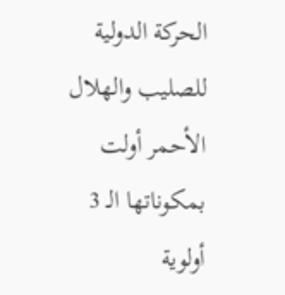الحركة الدولية للصليب والهلال الأحمر أولت بمكوناتها الـ 3 أولوية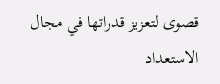قصوى لتعزيز قدراتها في مجال الاستعداد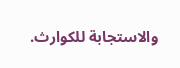والاستجابة للكوارث.